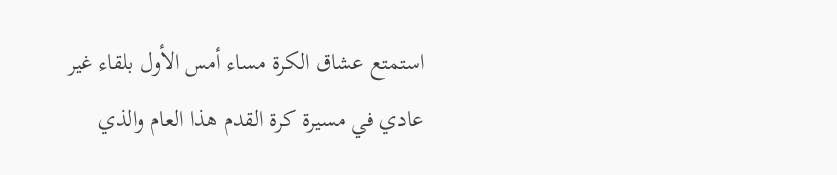استمتع عشاق الكرة مساء أمس الأول بلقاء غير عادي في مسيرة كرة القدم هذا العام والذي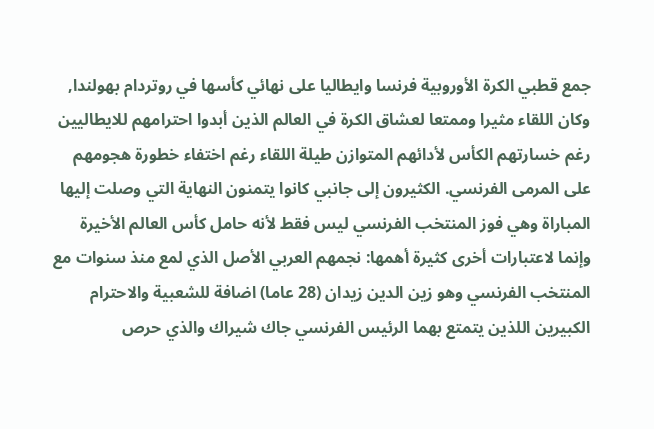جمع قطبي الكرة الأوروبية فرنسا وايطاليا على نهائي كأسها في روتردام بهولندا, وكان اللقاء مثيرا وممتعا لعشاق الكرة في العالم الذين أبدوا احترامهم للايطاليين رغم خسارتهم الكأس لأدائهم المتوازن طيلة اللقاء رغم اختفاء خطورة هجومهم على المرمى الفرنسي. الكثيرون إلى جانبي كانوا يتمنون النهاية التي وصلت إليها المباراة وهي فوز المنتخب الفرنسي ليس فقط لأنه حامل كأس العالم الأخيرة وإنما لاعتبارات أخرى كثيرة أهمها: نجمهم العربي الأصل الذي لمع منذ سنوات مع المنتخب الفرنسي وهو زين الدين زيدان (28 عاما) اضافة للشعبية والاحترام الكبيرين اللذين يتمتع بهما الرئيس الفرنسي جاك شيراك والذي حرص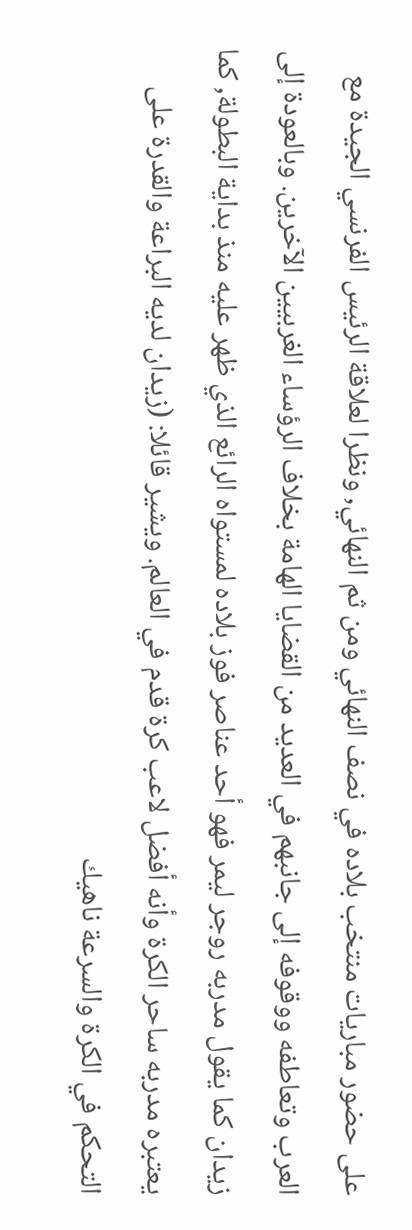على حضور مباريات منتخب بلاده في نصف النهائي ومن ثم النهائي, ونظرا لعلاقة الرئيس الفرنسي الجيدة مع العرب وتعاطفه ووقوفه إلى جانبهم في العديد من القضايا الهامة بخلاف الرؤساء الغربيين الآخرين. وبالعودة إلى زيدان كما يقول مدربه روجر ليمر فهو أحد عناصر فوز بلاده لمستواه الرائع الذي ظهر عليه منذ بداية البطولة, كما يعتبره مدربه ساحر الكرة وأنه أفضل لاعب كرة قدم في العالم. ويشير قائلا: (زيدان لديه البراعة والقدرة على التحكم في الكرة والسرعة ناهيك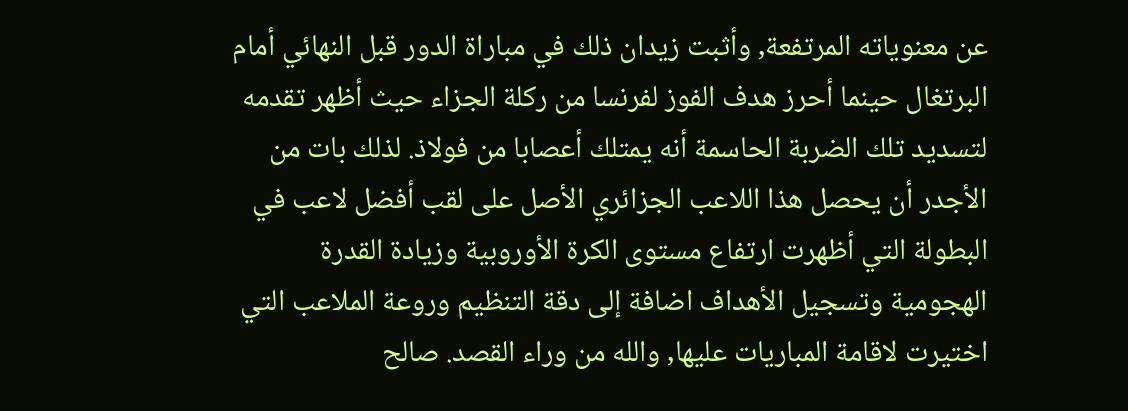عن معنوياته المرتفعة, وأثبت زيدان ذلك في مباراة الدور قبل النهائي أمام البرتغال حينما أحرز هدف الفوز لفرنسا من ركلة الجزاء حيث أظهر تقدمه لتسديد تلك الضربة الحاسمة أنه يمتلك أعصابا من فولاذ. لذلك بات من الأجدر أن يحصل هذا اللاعب الجزائري الأصل على لقب أفضل لاعب في البطولة التي أظهرت ارتفاع مستوى الكرة الأوروبية وزيادة القدرة الهجومية وتسجيل الأهداف اضافة إلى دقة التنظيم وروعة الملاعب التي اختيرت لاقامة المباريات عليها, والله من وراء القصد. صالح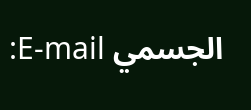الجسمي E-mail: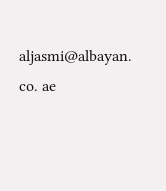aljasmi@albayan. co. ae